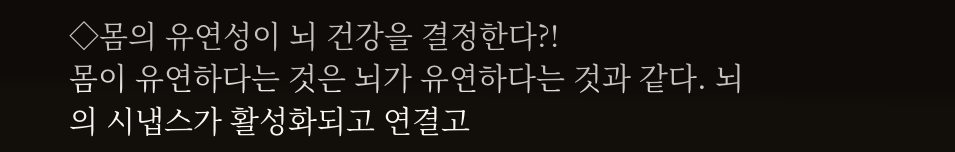◇몸의 유연성이 뇌 건강을 결정한다?!
몸이 유연하다는 것은 뇌가 유연하다는 것과 같다. 뇌의 시냅스가 활성화되고 연결고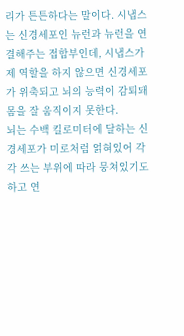리가 튼튼하다는 말이다. 시냅스는 신경세포인 뉴런과 뉴런을 연결해주는 접합부인데, 시냅스가 제 역할을 하지 않으면 신경세포가 위축되고 뇌의 능력이 감퇴돼 몸을 잘 움직이지 못한다.
뇌는 수백 킬로미터에 달하는 신경세포가 미로처럼 얽혀있어 각각 쓰는 부위에 따라 뭉쳐있기도 하고 연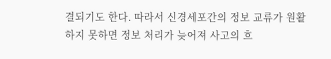결되기도 한다. 따라서 신경세포간의 정보 교류가 원활하지 못하면 정보 처리가 늦어져 사고의 흐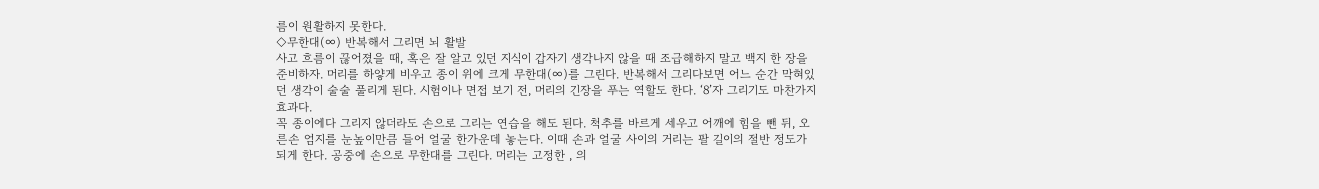름이 원활하지 못한다.
◇무한대(∞) 반복해서 그리면 뇌 활발
사고 흐름이 끊어졌을 때, 혹은 잘 알고 있던 지식이 갑자기 생각나지 않을 때 조급해하지 말고 백지 한 장을 준비하자. 머리를 하얗게 비우고 종이 위에 크게 무한대(∞)를 그린다. 반복해서 그리다보면 어느 순간 막혀있던 생각이 술술 풀리게 된다. 시험이나 면접 보기 전, 머리의 긴장을 푸는 역할도 한다. ‘8’자 그리기도 마찬가지 효과다.
꼭 종이에다 그리지 않더라도 손으로 그리는 연습을 해도 된다. 척추를 바르게 세우고 어깨에 힘을 뺀 뒤, 오른손 엄지를 눈높이만큼 들어 얼굴 한가운데 놓는다. 이때 손과 얼굴 사이의 거리는 팔 길이의 절반 정도가 되게 한다. 공중에 손으로 무한대를 그린다. 머리는 고정한 , 의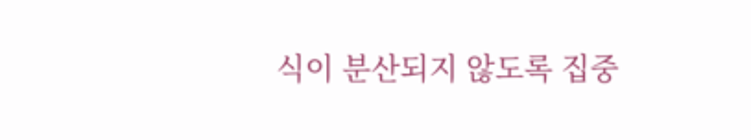식이 분산되지 않도록 집중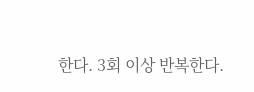한다. 3회 이상 반복한다.